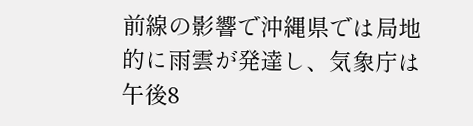前線の影響で沖縄県では局地的に雨雲が発達し、気象庁は午後8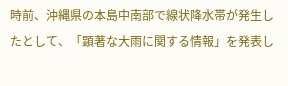時前、沖縄県の本島中南部で線状降水帯が発生したとして、「顕著な大雨に関する情報」を発表し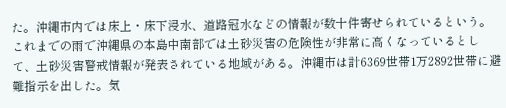た。沖縄市内では床上・床下浸水、道路冠水などの情報が数十件寄せられているという。これまでの雨で沖縄県の本島中南部では土砂災害の危険性が非常に高くなっているとして、土砂災害警戒情報が発表されている地域がある。沖縄市は計6369世帯1万2892世帯に避難指示を出した。気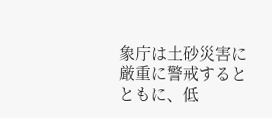象庁は土砂災害に厳重に警戒するとともに、低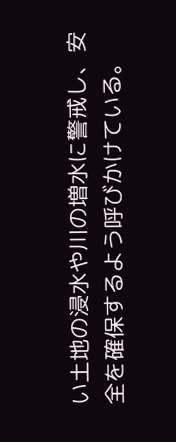い土地の浸水や川の増水に警戒し、安全を確保するよう呼びかけている。